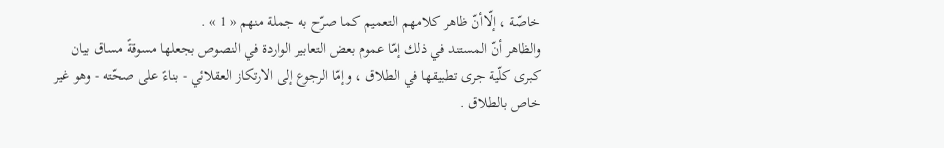خاصّة ، إلّاأنّ ظاهر كلامهم التعميم كما صرّح به جملة منهم « 1 » .
والظاهر أنّ المستند في ذلك إمّا عموم بعض التعابير الواردة في النصوص بجعلها مسوقةً مساق بيان كبرى كلّية جرى تطبيقها في الطلاق ، وإمّا الرجوع إلى الارتكاز العقلائي - بناءً على صحّته - وهو غير خاص بالطلاق .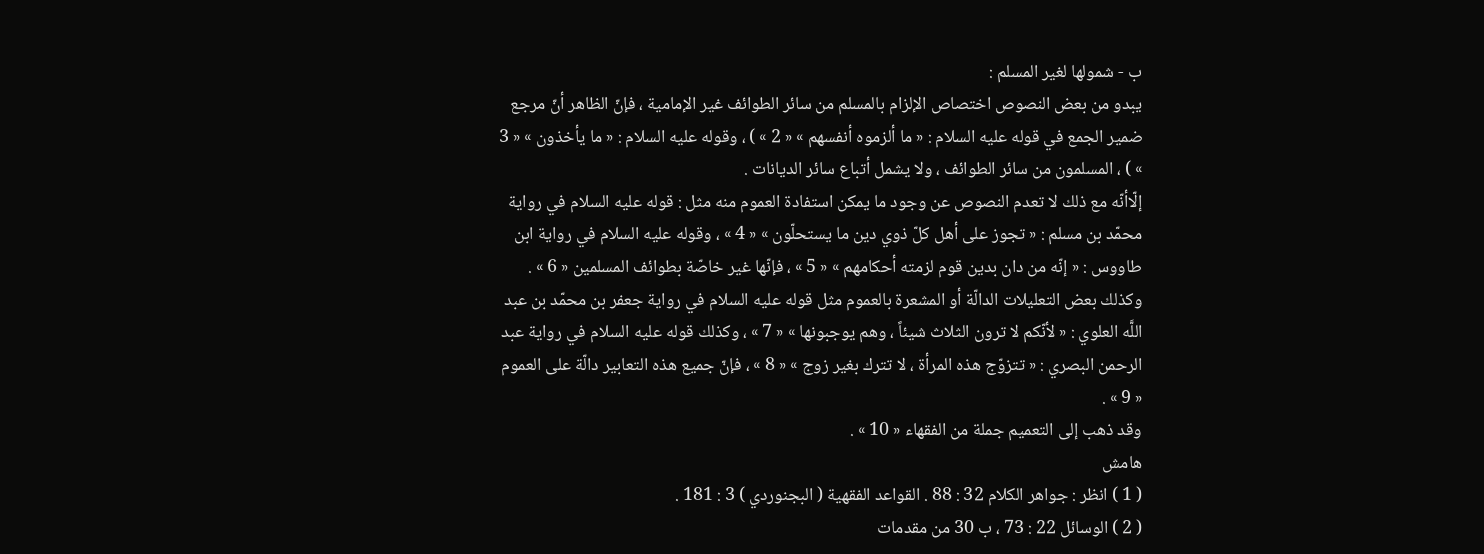ب - شمولها لغير المسلم :
يبدو من بعض النصوص اختصاص الإلزام بالمسلم من سائر الطوائف غير الإمامية ، فإنّ الظاهر أنّ مرجع ضمير الجمع في قوله عليه السلام : « ما ألزموه أنفسهم » « 2 » ) ، وقوله عليه السلام : « ما يأخذون » « 3 » ) ، المسلمون من سائر الطوائف ، ولا يشمل أتباع سائر الديانات .
إلّاأنّه مع ذلك لا تعدم النصوص عن وجود ما يمكن استفادة العموم منه مثل : قوله عليه السلام في رواية محمّد بن مسلم : « تجوز على أهل كلّ ذوي دين ما يستحلّون » « 4 » ، وقوله عليه السلام في رواية ابن طاووس : « إنّه من دان بدين قوم لزمته أحكامهم » « 5 » ، فإنّها غير خاصّة بطوائف المسلمين « 6 » .
وكذلك بعض التعليلات الدالّة أو المشعرة بالعموم مثل قوله عليه السلام في رواية جعفر بن محمّد بن عبد اللَّه العلوي : « لأنّكم لا ترون الثلاث شيئاً ، وهم يوجبونها » « 7 » ، وكذلك قوله عليه السلام في رواية عبد الرحمن البصري : « تتزوّج هذه المرأة ، لا تترك بغير زوج » « 8 » ، فإنّ جميع هذه التعابير دالّة على العموم « 9 » .
وقد ذهب إلى التعميم جملة من الفقهاء « 10 » .
هامش
( 1 ) انظر : جواهر الكلام 32 : 88 . القواعد الفقهية ( البجنوردي ) 3 : 181 .
( 2 ) الوسائل 22 : 73 ، ب 30 من مقدمات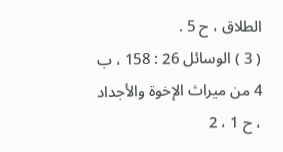الطلاق ، ح 5 .
( 3 ) الوسائل 26 : 158 ، ب 4 من ميراث الإخوة والأجداد ، ح 1 ، 2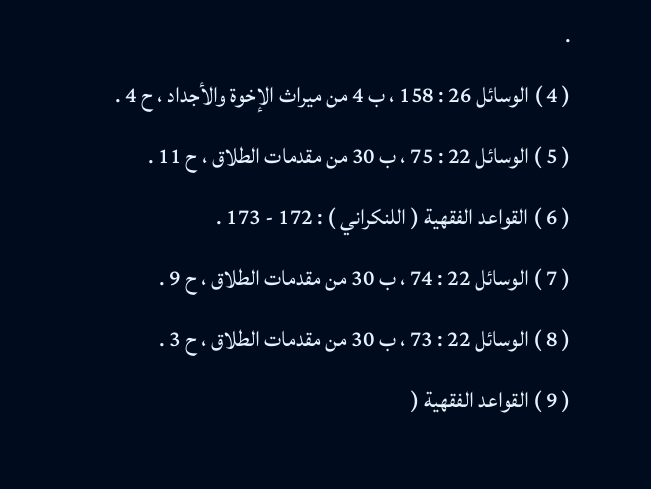.
( 4 ) الوسائل 26 : 158 ، ب 4 من ميراث الإخوة والأجداد ، ح 4 .
( 5 ) الوسائل 22 : 75 ، ب 30 من مقدمات الطلاق ، ح 11 .
( 6 ) القواعد الفقهية ( اللنكراني ) : 172 - 173 .
( 7 ) الوسائل 22 : 74 ، ب 30 من مقدمات الطلاق ، ح 9 .
( 8 ) الوسائل 22 : 73 ، ب 30 من مقدمات الطلاق ، ح 3 .
( 9 ) القواعد الفقهية (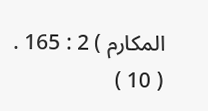المكارم ) 2 : 165 .
( 10 )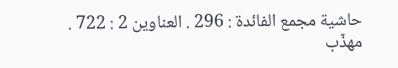حاشية مجمع الفائدة : 296 . العناوين 2 : 722 . مهذّب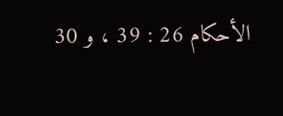الأحكام 26 : 39 ، و 30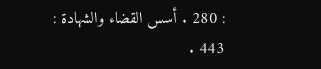: 280 . أسس القضاء والشهادة : 443 .